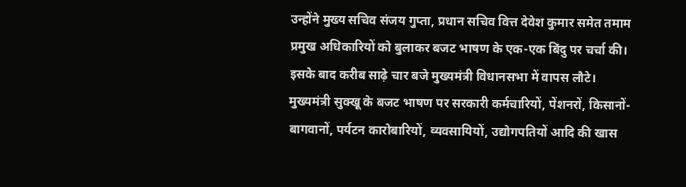उन्होंने मुख्य सचिव संजय गुप्ता, प्रधान सचिव वित्त देवेश कुमार समेत तमाम प्रमुख अधिकारियों को बुलाकर बजट भाषण के एक-एक बिंदु पर चर्चा की। इसके बाद करीब साढ़े चार बजे मुख्यमंत्री विधानसभा में वापस लौटे। मुख्यमंत्री सुक्खू के बजट भाषण पर सरकारी कर्मचारियों, पेंशनरों, किसानों-बागवानों, पर्यटन कारोबारियों, व्यवसायियों, उद्योगपतियों आदि की खास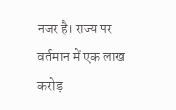नजर है। राज्य पर वर्तमान में एक लाख करोड़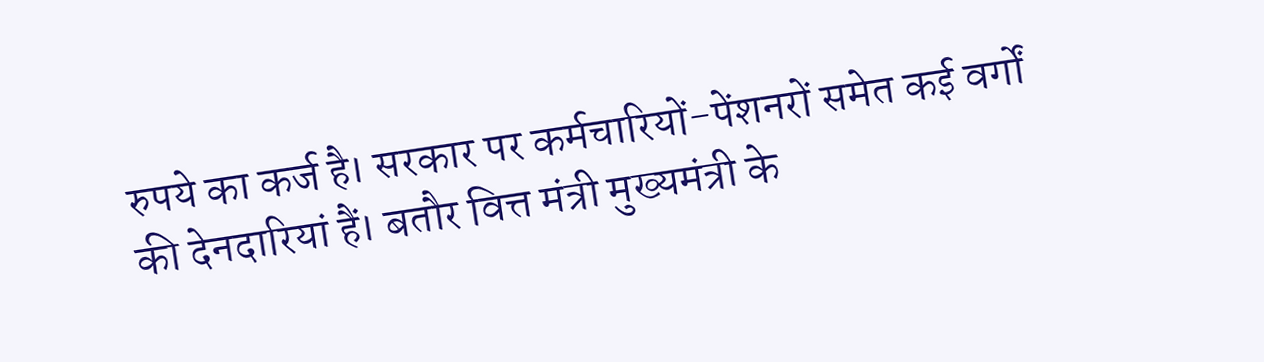रुपये का कर्ज है। सरकार पर कर्मचारियों-पेंशनरों समेत कई वर्गों की देनदारियां हैं। बतौर वित्त मंत्री मुख्यमंत्री के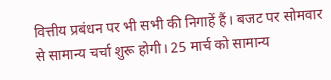वित्तीय प्रबंधन पर भी सभी की निगाहें हैं। बजट पर सोमवार से सामान्य चर्चा शुरू होगी। 25 मार्च को सामान्य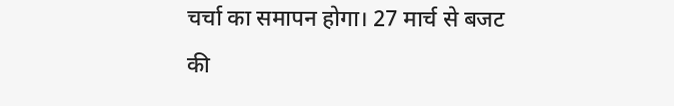चर्चा का समापन होगा। 27 मार्च से बजट की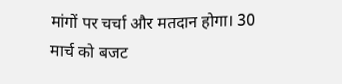मांगों पर चर्चा और मतदान होगा। 30 मार्च को बजट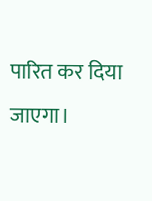पारित कर दिया जाएगा।